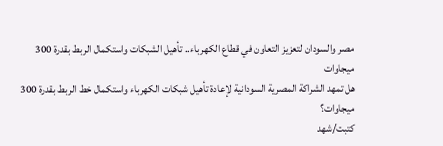مصر والسودان لتعزيز التعاون في قطاع الكهرباء.. تأهيل الشبكات واستكمال الربط بقدرة 300 ميجاوات
هل تمهد الشراكة المصرية السودانية لإعادة تأهيل شبكات الكهرباء واستكمال خط الربط بقدرة 300 ميجاوات؟
كتبت/شهد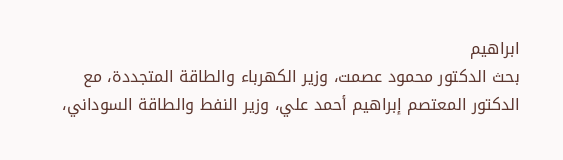ابراهيم
بحث الدكتور محمود عصمت، وزير الكهرباء والطاقة المتجددة، مع الدكتور المعتصم إبراهيم أحمد علي، وزير النفط والطاقة السوداني،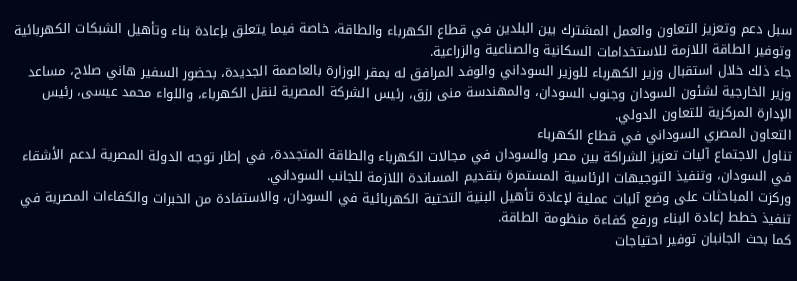سبل دعم وتعزيز التعاون والعمل المشترك بين البلدين في قطاع الكهرباء والطاقة، خاصة فيما يتعلق بإعادة بناء وتأهيل الشبكات الكهربائية وتوفير الطاقة اللازمة للاستخدامات السكانية والصناعية والزراعية.
جاء ذلك خلال استقبال وزير الكهرباء للوزير السوداني والوفد المرافق له بمقر الوزارة بالعاصمة الجديدة، بحضور السفير هاني صلاح، مساعد وزير الخارجية لشئون السودان وجنوب السودان، والمهندسة منى رزق، رئيس الشركة المصرية لنقل الكهرباء، واللواء محمد عيسى، رئيس الإدارة المركزية للتعاون الدولي.
التعاون المصري السوداني في قطاع الكهرباء
تناول الاجتماع آليات تعزيز الشراكة بين مصر والسودان في مجالات الكهرباء والطاقة المتجددة، في إطار توجه الدولة المصرية لدعم الأشقاء في السودان، وتنفيذ التوجيهات الرئاسية المستمرة بتقديم المساندة اللازمة للجانب السوداني.
وركزت المباحثات على وضع آليات عملية لإعادة تأهيل البنية التحتية الكهربائية في السودان، والاستفادة من الخبرات والكفاءات المصرية في تنفيذ خطط إعادة البناء ورفع كفاءة منظومة الطاقة.
كما بحث الجانبان توفير احتياجات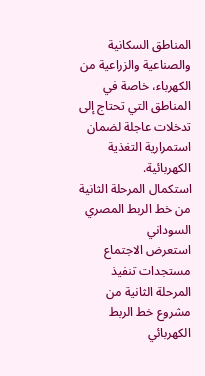المناطق السكانية والصناعية والزراعية من الكهرباء، خاصة في المناطق التي تحتاج إلى تدخلات عاجلة لضمان استمرارية التغذية الكهربائية.
استكمال المرحلة الثانية من خط الربط المصري السوداني
استعرض الاجتماع مستجدات تنفيذ المرحلة الثانية من مشروع خط الربط الكهربائي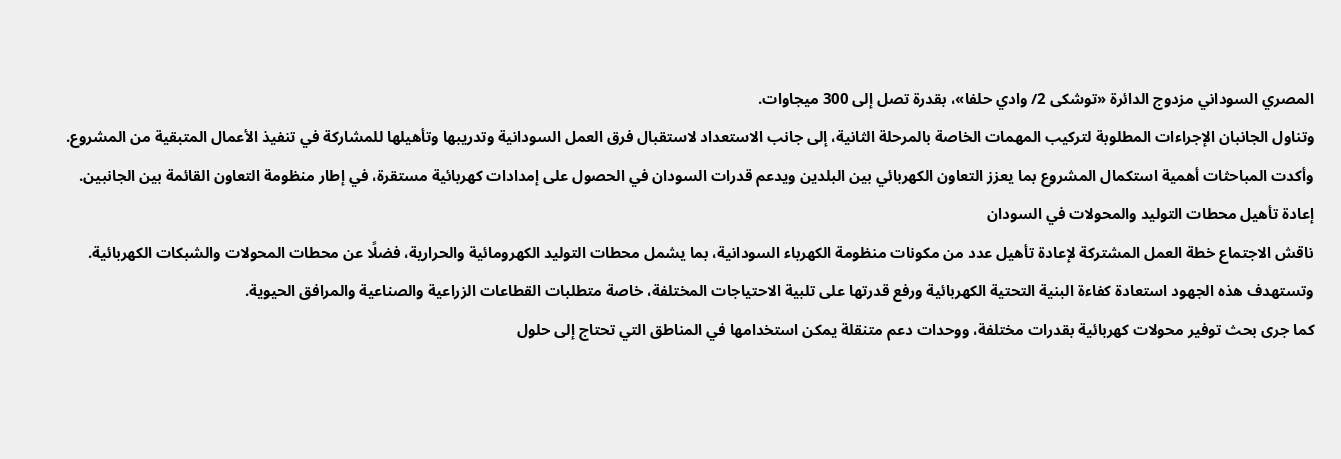المصري السوداني مزدوج الدائرة «توشكى 2/ وادي حلفا»، بقدرة تصل إلى 300 ميجاوات.
وتناول الجانبان الإجراءات المطلوبة لتركيب المهمات الخاصة بالمرحلة الثانية، إلى جانب الاستعداد لاستقبال فرق العمل السودانية وتدريبها وتأهيلها للمشاركة في تنفيذ الأعمال المتبقية من المشروع.
وأكدت المباحثات أهمية استكمال المشروع بما يعزز التعاون الكهربائي بين البلدين ويدعم قدرات السودان في الحصول على إمدادات كهربائية مستقرة، في إطار منظومة التعاون القائمة بين الجانبين.
إعادة تأهيل محطات التوليد والمحولات في السودان
ناقش الاجتماع خطة العمل المشتركة لإعادة تأهيل عدد من مكونات منظومة الكهرباء السودانية، بما يشمل محطات التوليد الكهرومائية والحرارية، فضلًا عن محطات المحولات والشبكات الكهربائية.
وتستهدف هذه الجهود استعادة كفاءة البنية التحتية الكهربائية ورفع قدرتها على تلبية الاحتياجات المختلفة، خاصة متطلبات القطاعات الزراعية والصناعية والمرافق الحيوية.
كما جرى بحث توفير محولات كهربائية بقدرات مختلفة، ووحدات دعم متنقلة يمكن استخدامها في المناطق التي تحتاج إلى حلول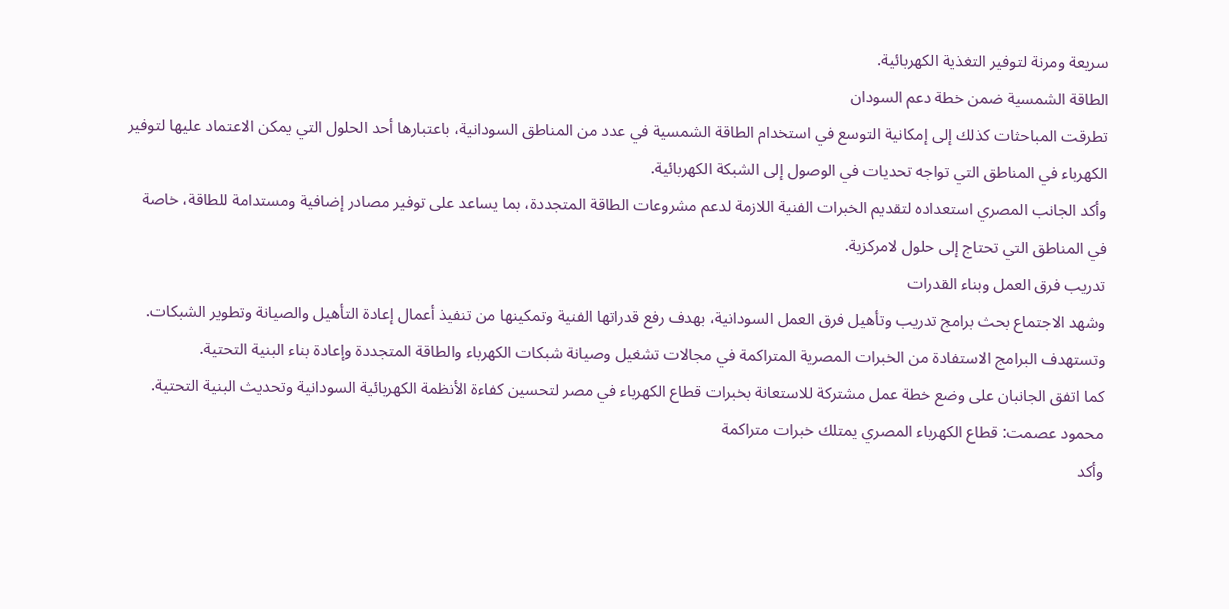سريعة ومرنة لتوفير التغذية الكهربائية.
الطاقة الشمسية ضمن خطة دعم السودان
تطرقت المباحثات كذلك إلى إمكانية التوسع في استخدام الطاقة الشمسية في عدد من المناطق السودانية، باعتبارها أحد الحلول التي يمكن الاعتماد عليها لتوفير الكهرباء في المناطق التي تواجه تحديات في الوصول إلى الشبكة الكهربائية.
وأكد الجانب المصري استعداده لتقديم الخبرات الفنية اللازمة لدعم مشروعات الطاقة المتجددة، بما يساعد على توفير مصادر إضافية ومستدامة للطاقة، خاصة في المناطق التي تحتاج إلى حلول لامركزية.
تدريب فرق العمل وبناء القدرات
وشهد الاجتماع بحث برامج تدريب وتأهيل فرق العمل السودانية، بهدف رفع قدراتها الفنية وتمكينها من تنفيذ أعمال إعادة التأهيل والصيانة وتطوير الشبكات.
وتستهدف البرامج الاستفادة من الخبرات المصرية المتراكمة في مجالات تشغيل وصيانة شبكات الكهرباء والطاقة المتجددة وإعادة بناء البنية التحتية.
كما اتفق الجانبان على وضع خطة عمل مشتركة للاستعانة بخبرات قطاع الكهرباء في مصر لتحسين كفاءة الأنظمة الكهربائية السودانية وتحديث البنية التحتية.
محمود عصمت: قطاع الكهرباء المصري يمتلك خبرات متراكمة
وأكد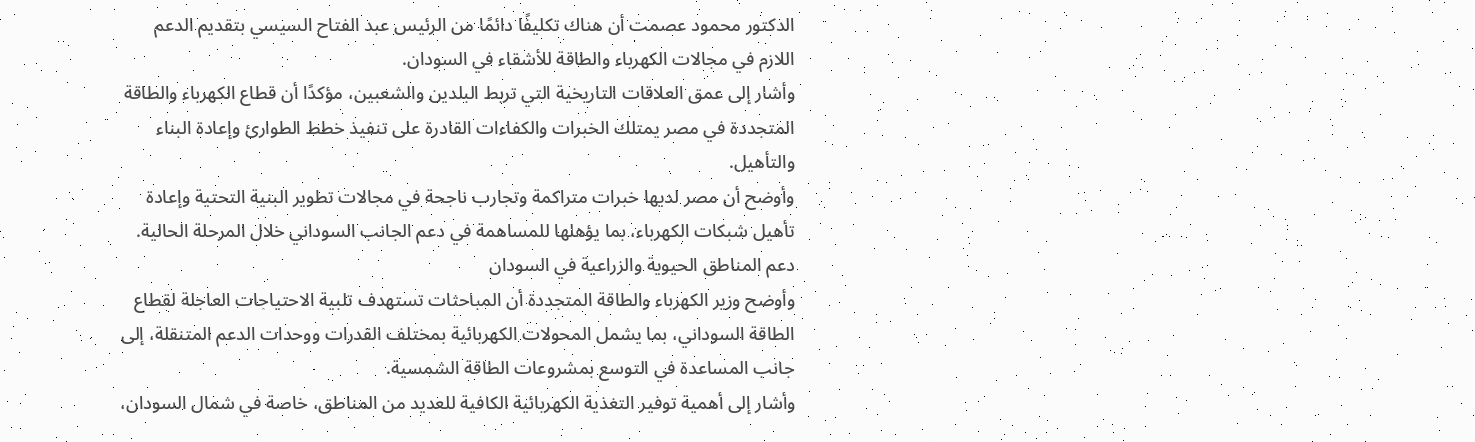الدكتور محمود عصمت أن هناك تكليفًا دائمًا من الرئيس عبد الفتاح السيسي بتقديم الدعم اللازم في مجالات الكهرباء والطاقة للأشقاء في السودان.
وأشار إلى عمق العلاقات التاريخية التي تربط البلدين والشعبين، مؤكدًا أن قطاع الكهرباء والطاقة المتجددة في مصر يمتلك الخبرات والكفاءات القادرة على تنفيذ خطط الطوارئ وإعادة البناء والتأهيل.
وأوضح أن مصر لديها خبرات متراكمة وتجارب ناجحة في مجالات تطوير البنية التحتية وإعادة تأهيل شبكات الكهرباء، بما يؤهلها للمساهمة في دعم الجانب السوداني خلال المرحلة الحالية.
دعم المناطق الحيوية والزراعية في السودان
وأوضح وزير الكهرباء والطاقة المتجددة أن المباحثات تستهدف تلبية الاحتياجات العاجلة لقطاع الطاقة السوداني، بما يشمل المحولات الكهربائية بمختلف القدرات ووحدات الدعم المتنقلة، إلى جانب المساعدة في التوسع بمشروعات الطاقة الشمسية.
وأشار إلى أهمية توفير التغذية الكهربائية الكافية للعديد من المناطق، خاصة في شمال السودان،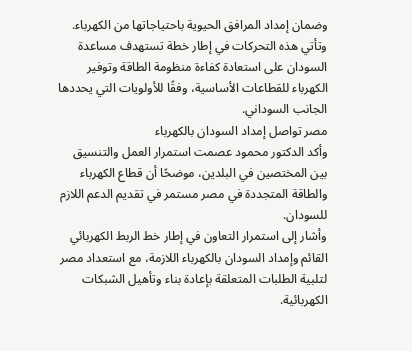وضمان إمداد المرافق الحيوية باحتياجاتها من الكهرباء.
وتأتي هذه التحركات في إطار خطة تستهدف مساعدة السودان على استعادة كفاءة منظومة الطاقة وتوفير الكهرباء للقطاعات الأساسية، وفقًا للأولويات التي يحددها الجانب السوداني.
مصر تواصل إمداد السودان بالكهرباء
وأكد الدكتور محمود عصمت استمرار العمل والتنسيق بين المختصين في البلدين، موضحًا أن قطاع الكهرباء والطاقة المتجددة في مصر مستمر في تقديم الدعم اللازم للسودان.
وأشار إلى استمرار التعاون في إطار خط الربط الكهربائي القائم وإمداد السودان بالكهرباء اللازمة، مع استعداد مصر لتلبية الطلبات المتعلقة بإعادة بناء وتأهيل الشبكات الكهربائية.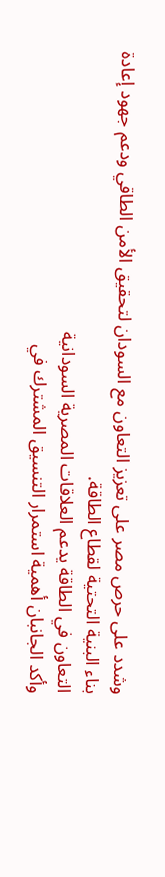وشدد على حرص مصر على تعزيز التعاون مع السودان لتحقيق الأمن الطاقي ودعم جهود إعادة بناء البنية التحتية لقطاع الطاقة.
التعاون في الطاقة يدعم العلاقات المصرية السودانية
وأكد الجانبان أهمية استمرار التنسيق المشترك في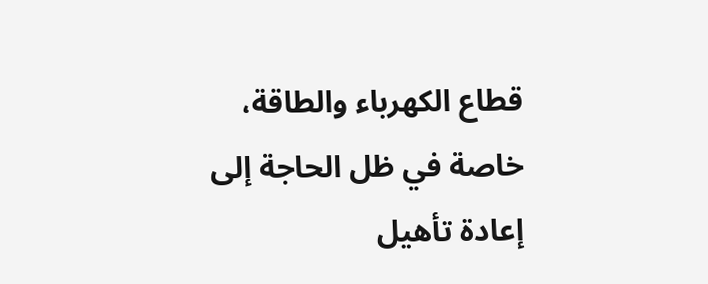قطاع الكهرباء والطاقة، خاصة في ظل الحاجة إلى إعادة تأهيل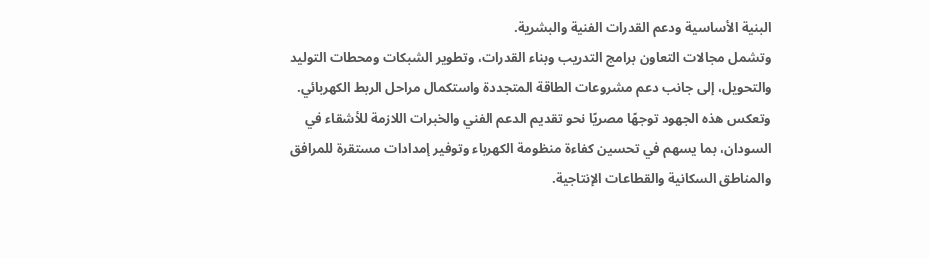البنية الأساسية ودعم القدرات الفنية والبشرية.
وتشمل مجالات التعاون برامج التدريب وبناء القدرات، وتطوير الشبكات ومحطات التوليد والتحويل، إلى جانب دعم مشروعات الطاقة المتجددة واستكمال مراحل الربط الكهربائي.
وتعكس هذه الجهود توجهًا مصريًا نحو تقديم الدعم الفني والخبرات اللازمة للأشقاء في السودان، بما يسهم في تحسين كفاءة منظومة الكهرباء وتوفير إمدادات مستقرة للمرافق والمناطق السكانية والقطاعات الإنتاجية.